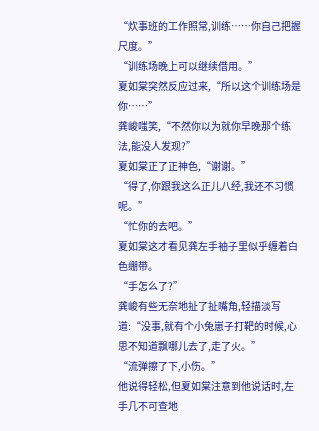“炊事班的工作照常,训练……你自己把握尺度。”
“训练场晚上可以继续借用。”
夏如棠突然反应过来,“所以这个训练场是你……”
龚峻嗤笑,“不然你以为就你早晚那个练法,能没人发现?”
夏如棠正了正神色,“谢谢。”
“得了,你跟我这么正儿八经,我还不习惯呢。”
“忙你的去吧。”
夏如棠这才看见龚左手袖子里似乎缠着白色绷带。
“手怎么了?”
龚峻有些无奈地扯了扯嘴角,轻描淡写道:“没事,就有个小兔崽子打靶的时候,心思不知道飘哪儿去了,走了火。”
“流弹擦了下,小伤。”
他说得轻松,但夏如棠注意到他说话时,左手几不可查地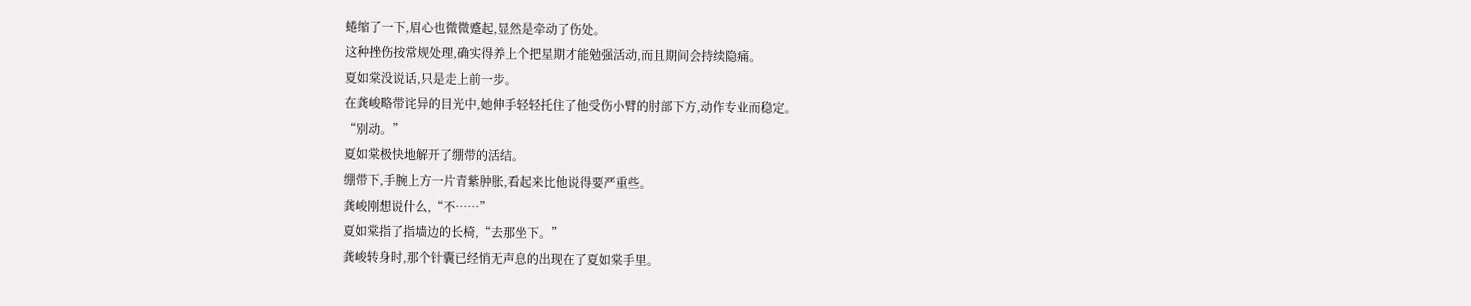蜷缩了一下,眉心也微微蹙起,显然是牵动了伤处。
这种挫伤按常规处理,确实得养上个把星期才能勉强活动,而且期间会持续隐痛。
夏如棠没说话,只是走上前一步。
在龚峻略带诧异的目光中,她伸手轻轻托住了他受伤小臂的肘部下方,动作专业而稳定。
“别动。”
夏如棠极快地解开了绷带的活结。
绷带下,手腕上方一片青紫肿胀,看起来比他说得要严重些。
龚峻刚想说什么,“不……”
夏如棠指了指墙边的长椅,“去那坐下。”
龚峻转身时,那个针囊已经悄无声息的出现在了夏如棠手里。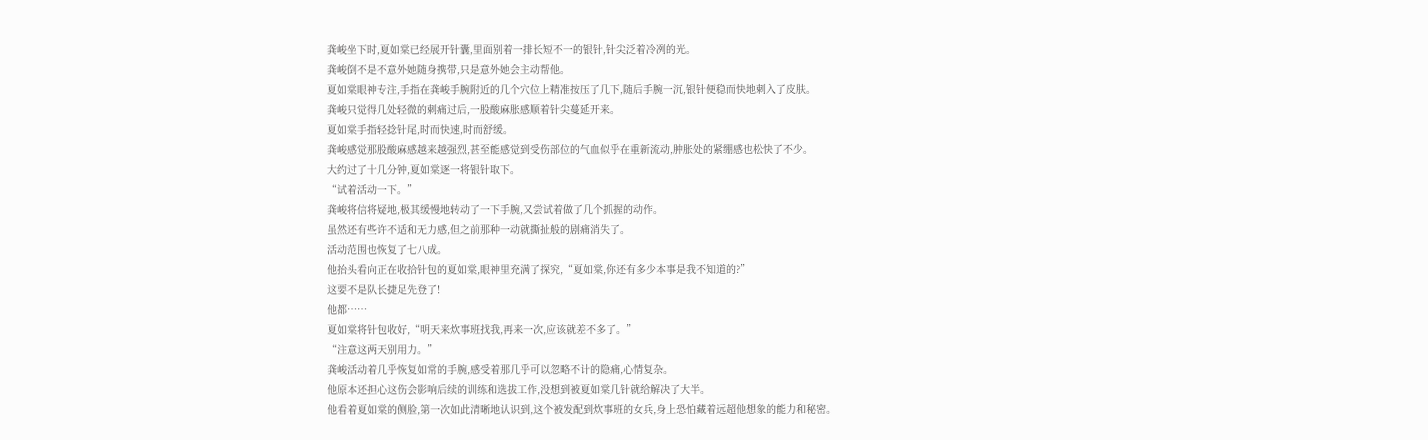龚峻坐下时,夏如棠已经展开针囊,里面别着一排长短不一的银针,针尖泛着冷冽的光。
龚峻倒不是不意外她随身携带,只是意外她会主动帮他。
夏如棠眼神专注,手指在龚峻手腕附近的几个穴位上精准按压了几下,随后手腕一沉,银针便稳而快地刺入了皮肤。
龚峻只觉得几处轻微的刺痛过后,一股酸麻胀感顺着针尖蔓延开来。
夏如棠手指轻捻针尾,时而快速,时而舒缓。
龚峻感觉那股酸麻感越来越强烈,甚至能感觉到受伤部位的气血似乎在重新流动,肿胀处的紧绷感也松快了不少。
大约过了十几分钟,夏如棠逐一将银针取下。
“试着活动一下。”
龚峻将信将疑地,极其缓慢地转动了一下手腕,又尝试着做了几个抓握的动作。
虽然还有些许不适和无力感,但之前那种一动就撕扯般的剧痛消失了。
活动范围也恢复了七八成。
他抬头看向正在收拾针包的夏如棠,眼神里充满了探究,“夏如棠,你还有多少本事是我不知道的?”
这要不是队长捷足先登了!
他都……
夏如棠将针包收好,“明天来炊事班找我,再来一次,应该就差不多了。”
“注意这两天别用力。”
龚峻活动着几乎恢复如常的手腕,感受着那几乎可以忽略不计的隐痛,心情复杂。
他原本还担心这伤会影响后续的训练和选拔工作,没想到被夏如棠几针就给解决了大半。
他看着夏如棠的侧脸,第一次如此清晰地认识到,这个被发配到炊事班的女兵,身上恐怕藏着远超他想象的能力和秘密。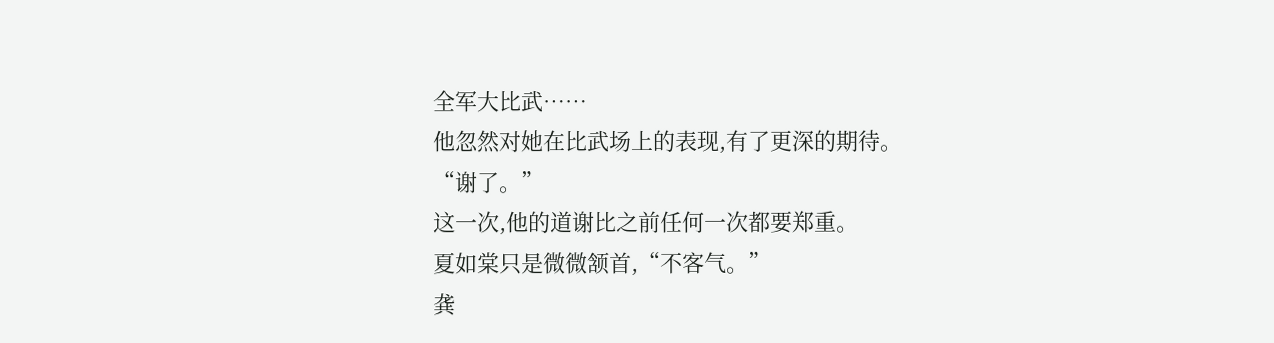全军大比武……
他忽然对她在比武场上的表现,有了更深的期待。
“谢了。”
这一次,他的道谢比之前任何一次都要郑重。
夏如棠只是微微颔首,“不客气。”
龚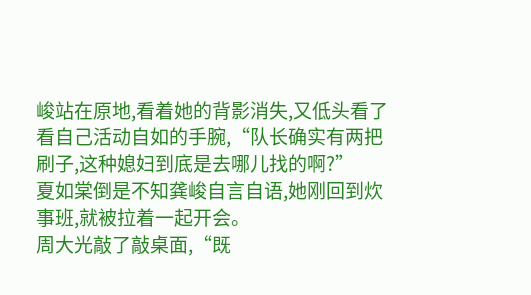峻站在原地,看着她的背影消失,又低头看了看自己活动自如的手腕,“队长确实有两把刷子,这种媳妇到底是去哪儿找的啊?”
夏如棠倒是不知龚峻自言自语,她刚回到炊事班,就被拉着一起开会。
周大光敲了敲桌面,“既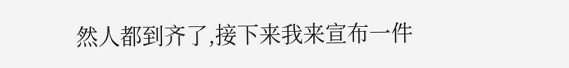然人都到齐了,接下来我来宣布一件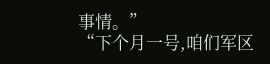事情。”
“下个月一号,咱们军区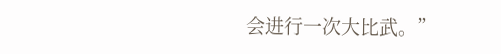会进行一次大比武。”